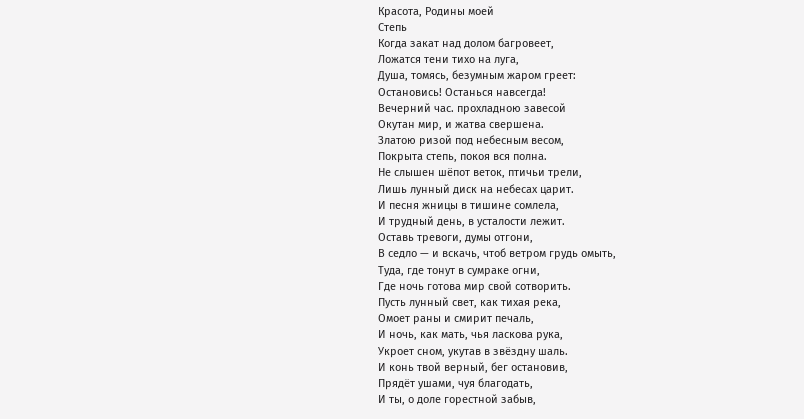Красота, Родины моей
Степь
Когда закат над долом багровеет,
Ложатся тени тихо на луга,
Душа, томясь, безумным жаром греет:
Остановись! Останься навсегда!
Вечерний час. прохладною завесой
Окутан мир, и жатва свершена.
Златою ризой под небесным весом,
Покрыта степь, покоя вся полна.
Не слышен шёпот веток, птичьи трели,
Лишь лунный диск на небесах царит.
И песня жницы в тишине сомлела,
И трудный день, в усталости лежит.
Оставь тревоги, думы отгони,
В седло — и вскачь, чтоб ветром грудь омыть,
Туда, где тонут в сумраке огни,
Где ночь готова мир свой сотворить.
Пусть лунный свет, как тихая река,
Омоет раны и смирит печаль,
И ночь, как мать, чья ласкова рука,
Укроет сном, укутав в звёздну шаль.
И конь твой верный, бег остановив,
Прядёт ушами, чуя благодать,
И ты, о доле горестной забыв,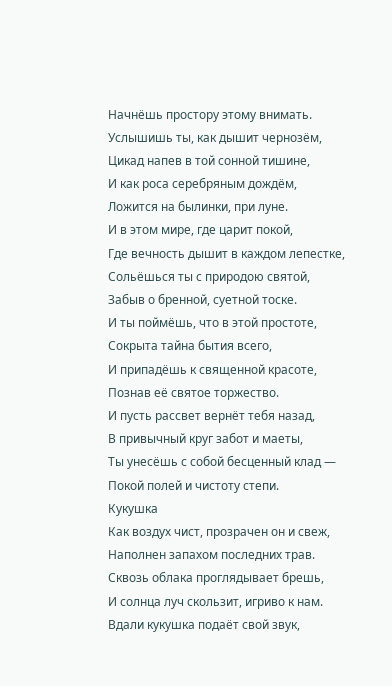Начнёшь простору этому внимать.
Услышишь ты, как дышит чернозём,
Цикад напев в той сонной тишине,
И как роса серебряным дождём,
Ложится на былинки, при луне.
И в этом мире, где царит покой,
Где вечность дышит в каждом лепестке,
Сольёшься ты с природою святой,
Забыв о бренной, суетной тоске.
И ты поймёшь, что в этой простоте,
Сокрыта тайна бытия всего,
И припадёшь к священной красоте,
Познав её святое торжество.
И пусть рассвет вернёт тебя назад,
В привычный круг забот и маеты,
Ты унесёшь с собой бесценный клад —
Покой полей и чистоту степи.
Кукушка
Как воздух чист, прозрачен он и свеж,
Наполнен запахом последних трав.
Сквозь облака проглядывает брешь,
И солнца луч скользит, игриво к нам.
Вдали кукушка подаёт свой звук,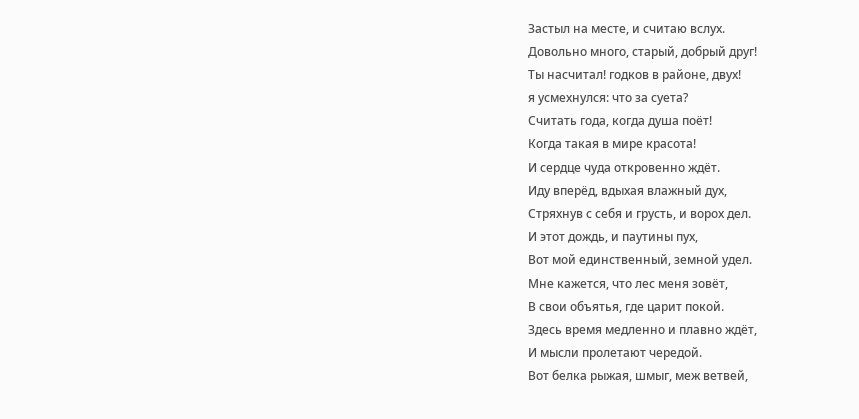Застыл на месте, и считаю вслух.
Довольно много, старый, добрый друг!
Ты насчитал! годков в районе, двух!
я усмехнулся: что за суета?
Считать года, когда душа поёт!
Когда такая в мире красота!
И сердце чуда откровенно ждёт.
Иду вперёд, вдыхая влажный дух,
Стряхнув с себя и грусть, и ворох дел.
И этот дождь, и паутины пух,
Вот мой единственный, земной удел.
Мне кажется, что лес меня зовёт,
В свои объятья, где царит покой.
Здесь время медленно и плавно ждёт,
И мысли пролетают чередой.
Вот белка рыжая, шмыг, меж ветвей,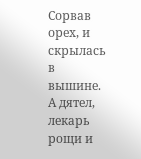Сорвав орех, и скрылась в вышине.
А дятел, лекарь рощи и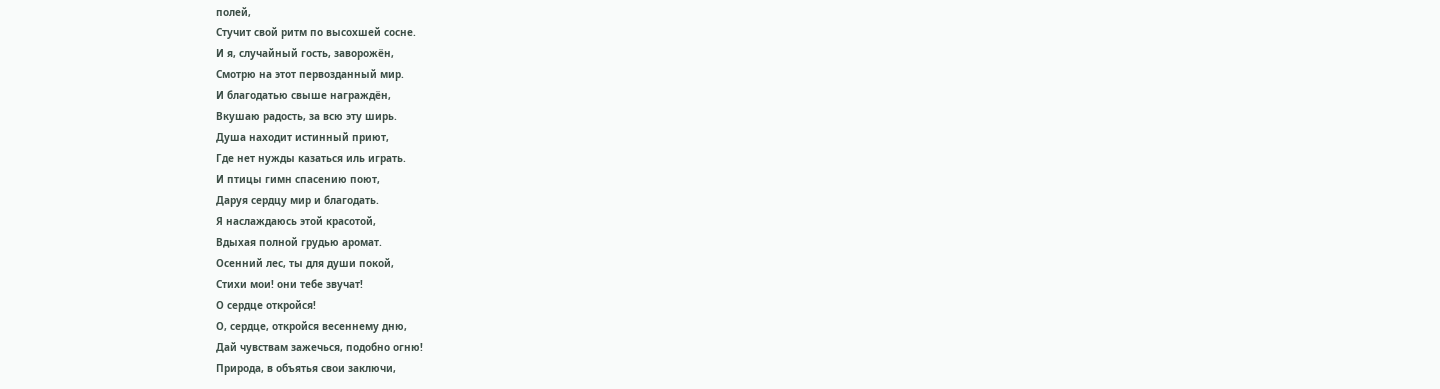полей,
Стучит свой ритм по высохшей сосне.
И я, случайный гость, заворожён,
Смотрю на этот первозданный мир.
И благодатью свыше награждён,
Вкушаю радость, за всю эту ширь.
Душа находит истинный приют,
Где нет нужды казаться иль играть.
И птицы гимн спасению поют,
Даруя сердцу мир и благодать.
Я наслаждаюсь этой красотой,
Вдыхая полной грудью аромат.
Осенний лес, ты для души покой,
Стихи мои! они тебе звучат!
О сердце откройся!
О, сердце, откройся весеннему дню,
Дай чувствам зажечься, подобно огню!
Природа, в объятья свои заключи,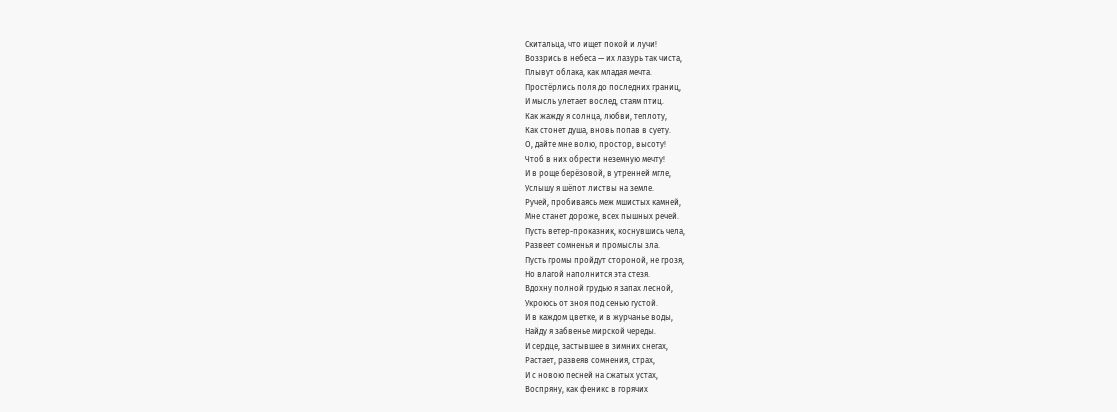Скитальца, что ищет покой и лучи!
Воззрись в небеса — их лазурь так чиста,
Плывут облака, как младая мечта.
Простёрлись поля до последних границ,
И мысль улетает вослед, стаям птиц.
Как жажду я солнца, любви, теплоту,
Как стонет душа, вновь попав в суету.
О, дайте мне волю, простор, высоту!
Чтоб в них обрести неземную мечту!
И в роще берёзовой, в утренней мгле,
Услышу я шёпот листвы на земле.
Ручей, пробиваясь меж мшистых камней,
Мне станет дороже, всех пышных речей.
Пусть ветер-проказник, коснувшись чела,
Развеет сомненья и промыслы зла.
Пусть громы пройдут стороной, не грозя,
Но влагой наполнится эта стезя.
Вдохну полной грудью я запах лесной,
Укроюсь от зноя под сенью густой.
И в каждом цветке, и в журчанье воды,
Найду я забвенье мирской череды.
И сердце, застывшее в зимних снегах,
Растает, развеяв сомнения, страх,
И с новою песней на сжатых устах,
Воспряну, как феникс в горячих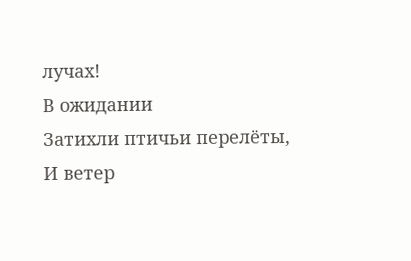лучах!
В ожидании
Затихли птичьи перелёты,
И ветер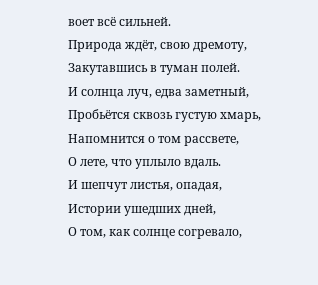воет всё сильней.
Природа ждёт, свою дремоту,
Закутавшись в туман полей.
И солнца луч, едва заметный,
Пробьётся сквозь густую хмарь,
Напомнится о том рассвете,
О лете, что уплыло вдаль.
И шепчут листья, опадая,
Истории ушедших дней,
О том, как солнце согревало,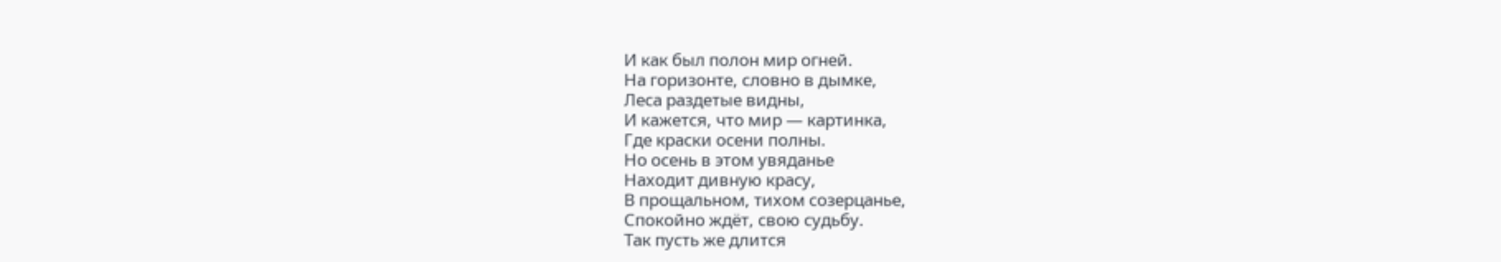И как был полон мир огней.
На горизонте, словно в дымке,
Леса раздетые видны,
И кажется, что мир — картинка,
Где краски осени полны.
Но осень в этом увяданье
Находит дивную красу,
В прощальном, тихом созерцанье,
Спокойно ждёт, свою судьбу.
Так пусть же длится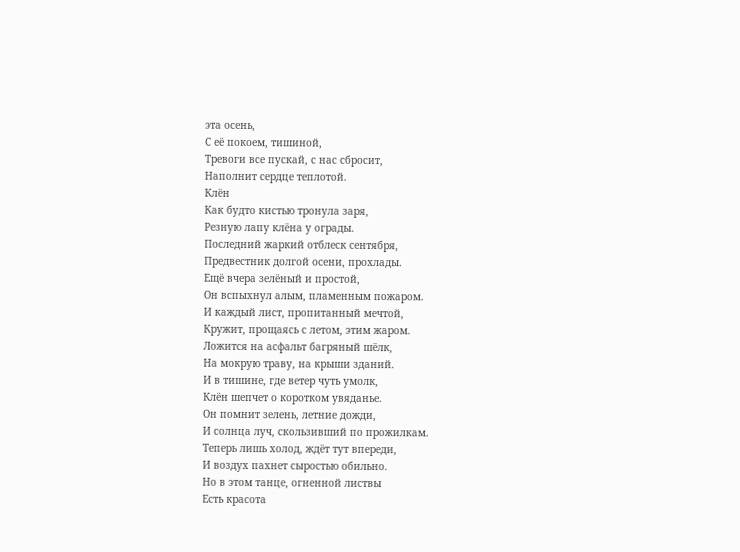эта осень,
С её покоем, тишиной,
Тревоги все пускай, с нас сбросит,
Наполнит сердце теплотой.
Клён
Как будто кистью тронула заря,
Резную лапу клёна у ограды.
Последний жаркий отблеск сентября,
Предвестник долгой осени, прохлады.
Ещё вчера зелёный и простой,
Он вспыхнул алым, пламенным пожаром.
И каждый лист, пропитанный мечтой,
Кружит, прощаясь с летом, этим жаром.
Ложится на асфальт багряный шёлк,
На мокрую траву, на крыши зданий.
И в тишине, где ветер чуть умолк,
Клён шепчет о коротком увяданье.
Он помнит зелень, летние дожди,
И солнца луч, скользивший по прожилкам.
Теперь лишь холод, ждёт тут впереди,
И воздух пахнет сыростью обильно.
Но в этом танце, огненной листвы
Есть красота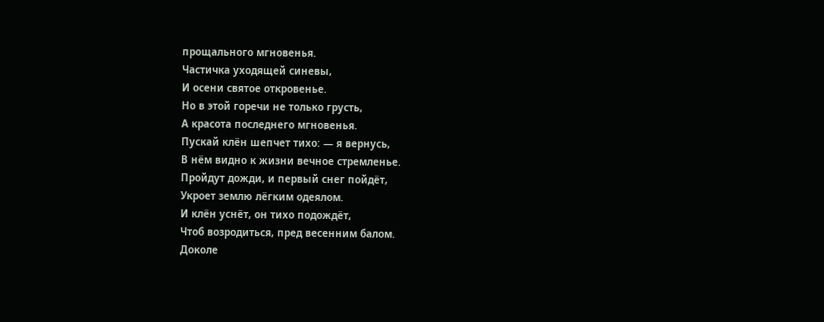прощального мгновенья.
Частичка уходящей синевы,
И осени святое откровенье.
Но в этой горечи не только грусть,
А красота последнего мгновенья.
Пускай клён шепчет тихо: — я вернусь,
В нём видно к жизни вечное стремленье.
Пройдут дожди, и первый снег пойдёт,
Укроет землю лёгким одеялом.
И клён уснёт, он тихо подождёт,
Чтоб возродиться, пред весенним балом.
Доколе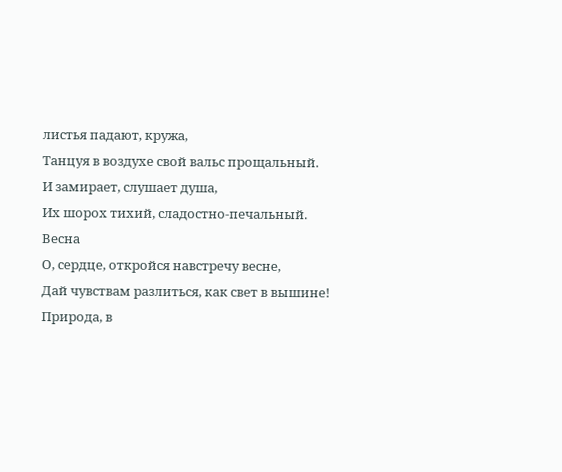листья падают, кружа,
Танцуя в воздухе свой вальс прощальный.
И замирает, слушает душа,
Их шорох тихий, сладостно-печальный.
Весна
О, сердце, откройся навстречу весне,
Дай чувствам разлиться, как свет в вышине!
Природа, в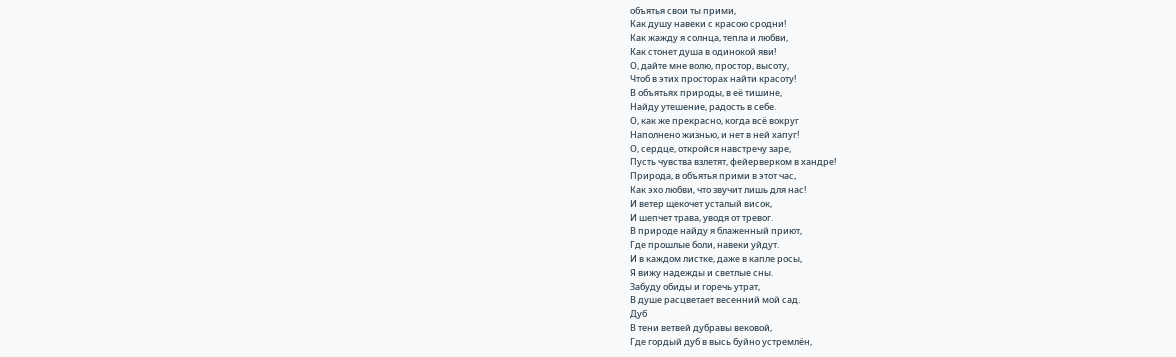объятья свои ты прими,
Как душу навеки с красою сродни!
Как жажду я солнца, тепла и любви,
Как стонет душа в одинокой яви!
О, дайте мне волю, простор, высоту,
Чтоб в этих просторах найти красоту!
В объятьях природы, в её тишине,
Найду утешение, радость в себе.
О, как же прекрасно, когда всё вокруг
Наполнено жизнью, и нет в ней хапуг!
О, сердце, откройся навстречу заре,
Пусть чувства взлетят, фейерверком в хандре!
Природа, в объятья прими в этот час,
Как эхо любви, что звучит лишь для нас!
И ветер щекочет усталый висок,
И шепчет трава, уводя от тревог.
В природе найду я блаженный приют,
Где прошлые боли, навеки уйдут.
И в каждом листке, даже в капле росы,
Я вижу надежды и светлые сны.
Забуду обиды и горечь утрат,
В душе расцветает весенний мой сад.
Дуб
В тени ветвей дубравы вековой,
Где гордый дуб в высь буйно устремлён,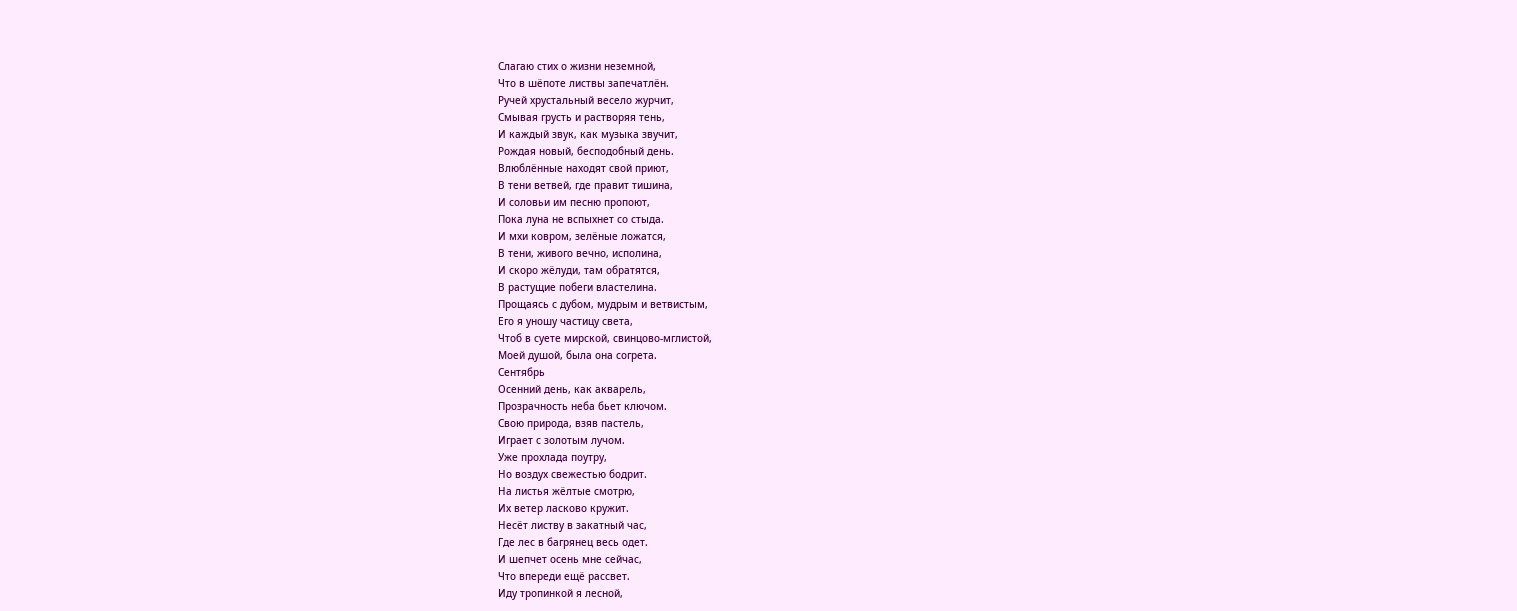Слагаю стих о жизни неземной,
Что в шёпоте листвы запечатлён.
Ручей хрустальный весело журчит,
Смывая грусть и растворяя тень,
И каждый звук, как музыка звучит,
Рождая новый, бесподобный день.
Влюблённые находят свой приют,
В тени ветвей, где правит тишина,
И соловьи им песню пропоют,
Пока луна не вспыхнет со стыда.
И мхи ковром, зелёные ложатся,
В тени, живого вечно, исполина,
И скоро жёлуди, там обратятся,
В растущие побеги властелина.
Прощаясь с дубом, мудрым и ветвистым,
Его я уношу частицу света,
Чтоб в суете мирской, свинцово-мглистой,
Моей душой, была она согрета.
Сентябрь
Осенний день, как акварель,
Прозрачность неба бьет ключом.
Свою природа, взяв пастель,
Играет с золотым лучом.
Уже прохлада поутру,
Но воздух свежестью бодрит.
На листья жёлтые смотрю,
Их ветер ласково кружит.
Несёт листву в закатный час,
Где лес в багрянец весь одет.
И шепчет осень мне сейчас,
Что впереди ещё рассвет.
Иду тропинкой я лесной,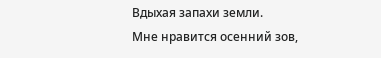Вдыхая запахи земли.
Мне нравится осенний зов,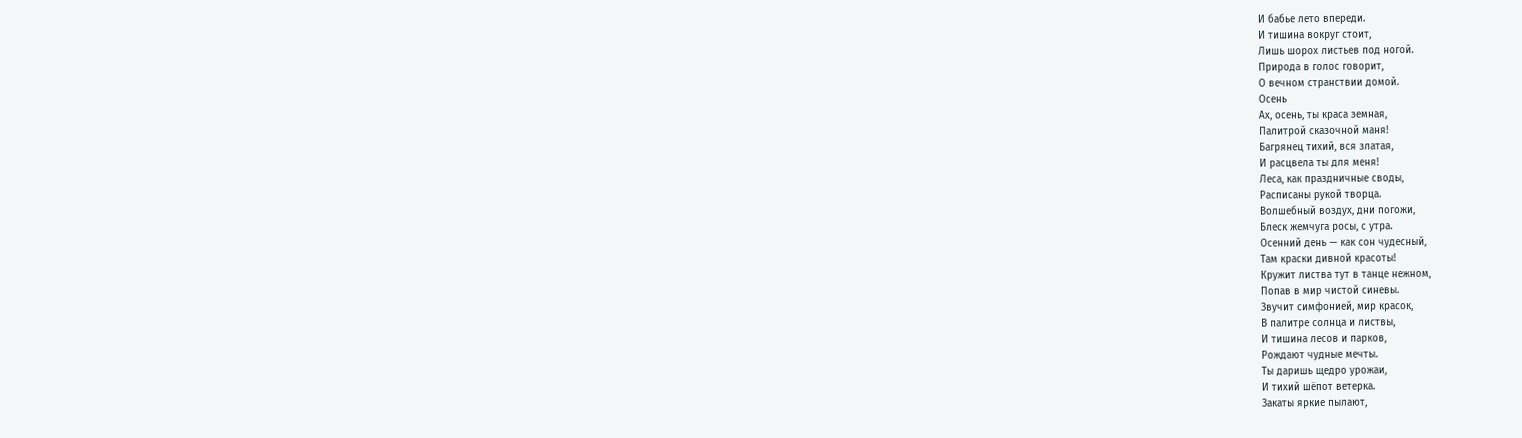И бабье лето впереди.
И тишина вокруг стоит,
Лишь шорох листьев под ногой.
Природа в голос говорит,
О вечном странствии домой.
Осень
Ах, осень, ты краса земная,
Палитрой сказочной маня!
Багрянец тихий, вся златая,
И расцвела ты для меня!
Леса, как праздничные своды,
Расписаны рукой творца.
Волшебный воздух, дни погожи,
Блеск жемчуга росы, с утра.
Осенний день — как сон чудесный,
Там краски дивной красоты!
Кружит листва тут в танце нежном,
Попав в мир чистой синевы.
Звучит симфонией, мир красок,
В палитре солнца и листвы,
И тишина лесов и парков,
Рождают чудные мечты.
Ты даришь щедро урожаи,
И тихий шёпот ветерка.
Закаты яркие пылают,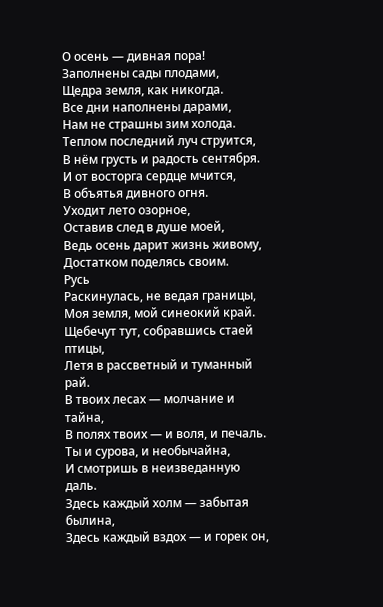О осень — дивная пора!
Заполнены сады плодами,
Щедра земля, как никогда.
Все дни наполнены дарами,
Нам не страшны зим холода.
Теплом последний луч струится,
В нём грусть и радость сентября.
И от восторга сердце мчится,
В объятья дивного огня.
Уходит лето озорное,
Оставив след в душе моей,
Ведь осень дарит жизнь живому,
Достатком поделясь своим.
Русь
Раскинулась, не ведая границы,
Моя земля, мой синеокий край.
Щебечут тут, собравшись стаей птицы,
Летя в рассветный и туманный рай.
В твоих лесах — молчание и тайна,
В полях твоих — и воля, и печаль.
Ты и сурова, и необычайна,
И смотришь в неизведанную даль.
Здесь каждый холм — забытая былина,
Здесь каждый вздох — и горек он,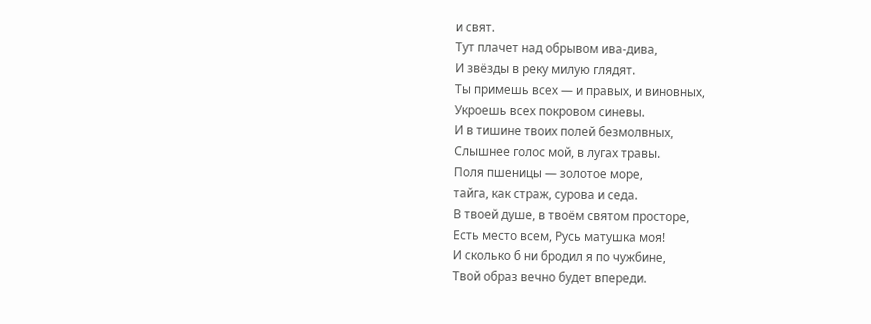и свят.
Тут плачет над обрывом ива-дива,
И звёзды в реку милую глядят.
Ты примешь всех — и правых, и виновных,
Укроешь всех покровом синевы.
И в тишине твоих полей безмолвных,
Слышнее голос мой, в лугах травы.
Поля пшеницы — золотое море,
тайга, как страж, сурова и седа.
В твоей душе, в твоём святом просторе,
Есть место всем, Русь матушка моя!
И сколько б ни бродил я по чужбине,
Твой образ вечно будет впереди.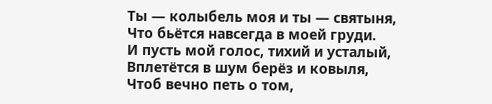Ты — колыбель моя и ты — святыня,
Что бьётся навсегда в моей груди.
И пусть мой голос, тихий и усталый,
Вплетётся в шум берёз и ковыля,
Чтоб вечно петь о том,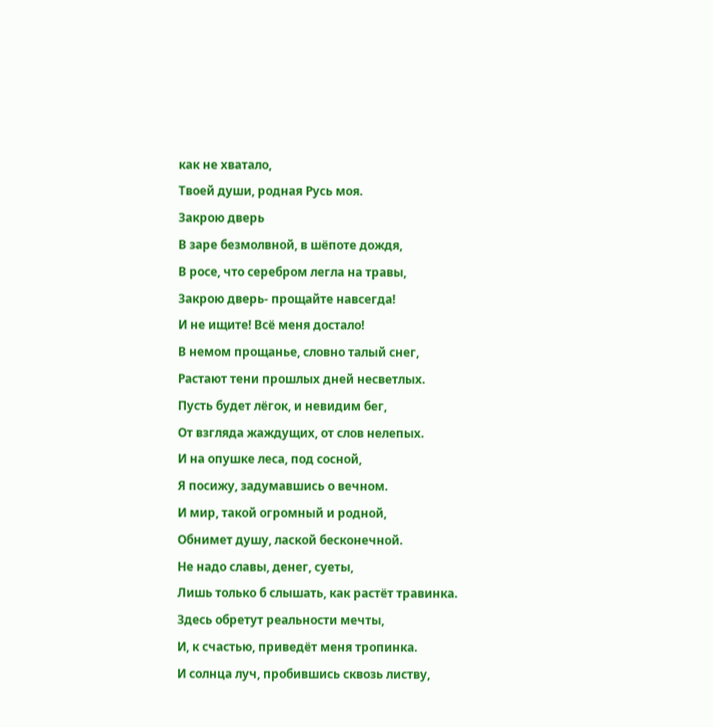как не хватало,
Твоей души, родная Русь моя.
Закрою дверь
В заре безмолвной, в шёпоте дождя,
В росе, что серебром легла на травы,
Закрою дверь- прощайте навсегда!
И не ищите! Всё меня достало!
В немом прощанье, словно талый снег,
Растают тени прошлых дней несветлых.
Пусть будет лёгок, и невидим бег,
От взгляда жаждущих, от слов нелепых.
И на опушке леса, под сосной,
Я посижу, задумавшись о вечном.
И мир, такой огромный и родной,
Обнимет душу, лаской бесконечной.
Не надо славы, денег, суеты,
Лишь только б слышать, как растёт травинка.
Здесь обретут реальности мечты,
И, к счастью, приведёт меня тропинка.
И солнца луч, пробившись сквозь листву,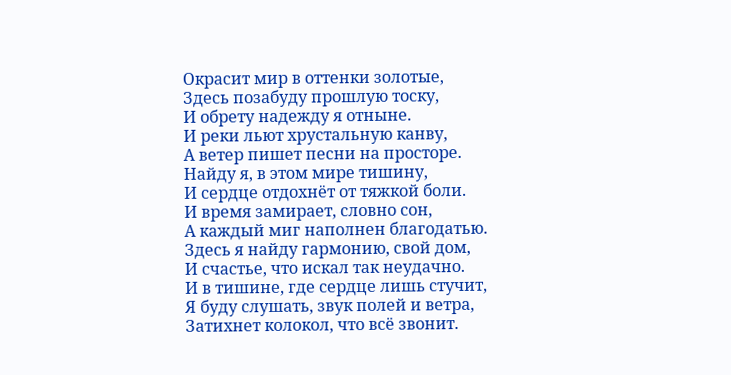Окрасит мир в оттенки золотые,
Здесь позабуду прошлую тоску,
И обрету надежду я отныне.
И реки льют хрустальную канву,
А ветер пишет песни на просторе.
Найду я, в этом мире тишину,
И сердце отдохнёт от тяжкой боли.
И время замирает, словно сон,
А каждый миг наполнен благодатью.
Здесь я найду гармонию, свой дом,
И счастье, что искал так неудачно.
И в тишине, где сердце лишь стучит,
Я буду слушать, звук полей и ветра,
Затихнет колокол, что всё звонит.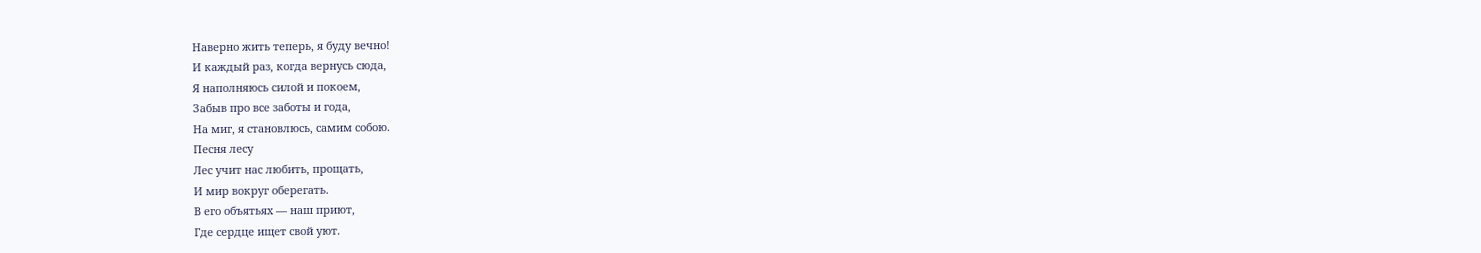Наверно жить теперь, я буду вечно!
И каждый раз, когда вернусь сюда,
Я наполняюсь силой и покоем,
Забыв про все заботы и года,
На миг, я становлюсь, самим собою.
Песня лесу
Лес учит нас любить, прощать,
И мир вокруг оберегать.
В его объятьях — наш приют,
Где сердце ищет свой уют.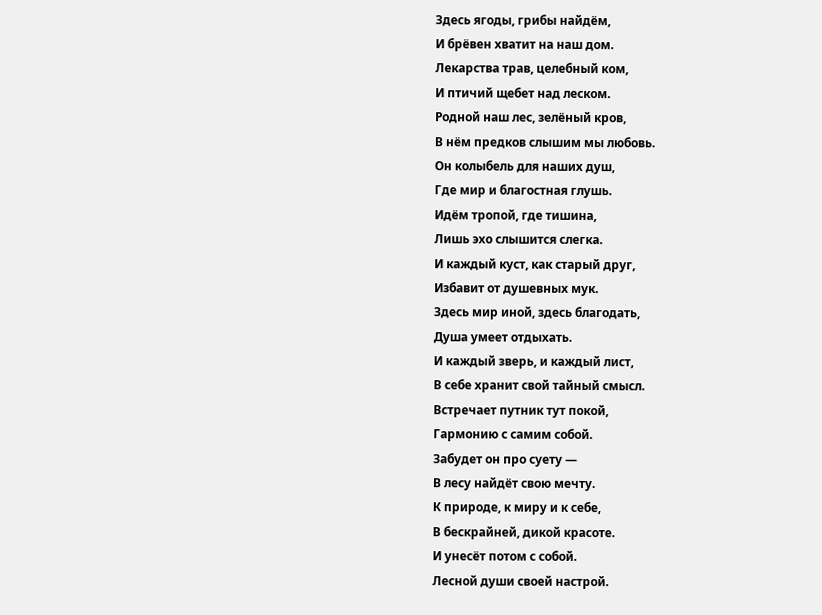Здесь ягоды, грибы найдём,
И брёвен хватит на наш дом.
Лекарства трав, целебный ком,
И птичий щебет над леском.
Родной наш лес, зелёный кров,
В нём предков слышим мы любовь.
Он колыбель для наших душ,
Где мир и благостная глушь.
Идём тропой, где тишина,
Лишь эхо слышится слегка.
И каждый куст, как старый друг,
Избавит от душевных мук.
Здесь мир иной, здесь благодать,
Душа умеет отдыхать.
И каждый зверь, и каждый лист,
В себе хранит свой тайный смысл.
Встречает путник тут покой,
Гармонию с самим собой.
Забудет он про суету —
В лесу найдёт свою мечту.
К природе, к миру и к себе,
В бескрайней, дикой красоте.
И унесёт потом с собой.
Лесной души своей настрой.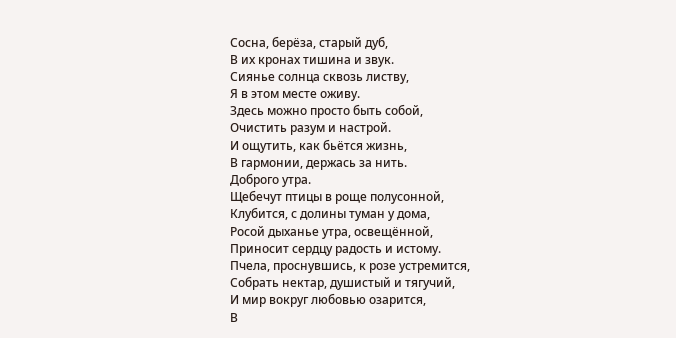Сосна, берёза, старый дуб,
В их кронах тишина и звук.
Сиянье солнца сквозь листву,
Я в этом месте оживу.
Здесь можно просто быть собой,
Очистить разум и настрой.
И ощутить, как бьётся жизнь,
В гармонии, держась за нить.
Доброго утра.
Щебечут птицы в роще полусонной,
Клубится, с долины туман у дома,
Росой дыханье утра, освещённой,
Приносит сердцу радость и истому.
Пчела, проснувшись, к розе устремится,
Собрать нектар, душистый и тягучий,
И мир вокруг любовью озарится,
В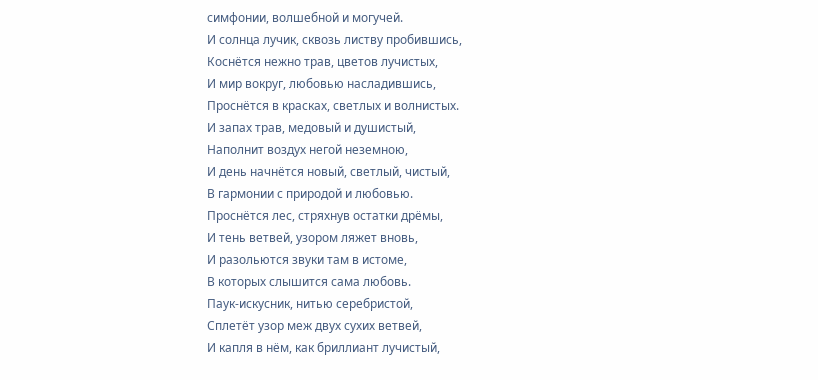симфонии, волшебной и могучей.
И солнца лучик, сквозь листву пробившись,
Коснётся нежно трав, цветов лучистых,
И мир вокруг, любовью насладившись,
Проснётся в красках, светлых и волнистых.
И запах трав, медовый и душистый,
Наполнит воздух негой неземною,
И день начнётся новый, светлый, чистый,
В гармонии с природой и любовью.
Проснётся лес, стряхнув остатки дрёмы,
И тень ветвей, узором ляжет вновь,
И разольются звуки там в истоме,
В которых слышится сама любовь.
Паук-искусник, нитью серебристой,
Сплетёт узор меж двух сухих ветвей,
И капля в нём, как бриллиант лучистый,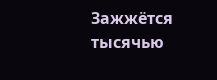Зажжётся тысячью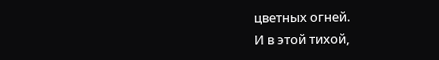цветных огней.
И в этой тихой,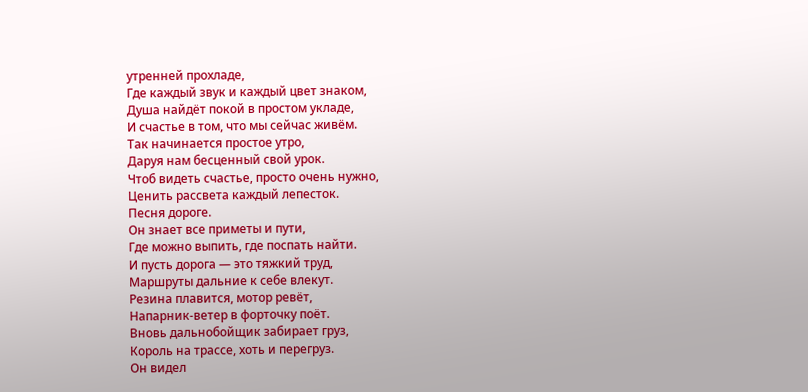утренней прохладе,
Где каждый звук и каждый цвет знаком,
Душа найдёт покой в простом укладе,
И счастье в том, что мы сейчас живём.
Так начинается простое утро,
Даруя нам бесценный свой урок.
Чтоб видеть счастье, просто очень нужно,
Ценить рассвета каждый лепесток.
Песня дороге.
Он знает все приметы и пути,
Где можно выпить, где поспать найти.
И пусть дорога — это тяжкий труд,
Маршруты дальние к себе влекут.
Резина плавится, мотор ревёт,
Напарник-ветер в форточку поёт.
Вновь дальнобойщик забирает груз,
Король на трассе, хоть и перегруз.
Он видел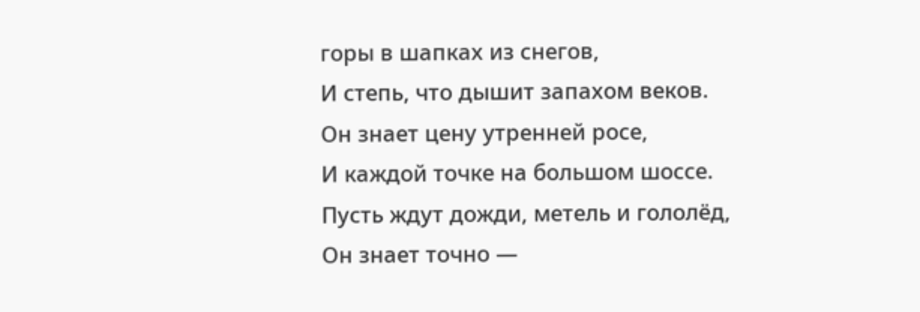горы в шапках из снегов,
И степь, что дышит запахом веков.
Он знает цену утренней росе,
И каждой точке на большом шоссе.
Пусть ждут дожди, метель и гололёд,
Он знает точно —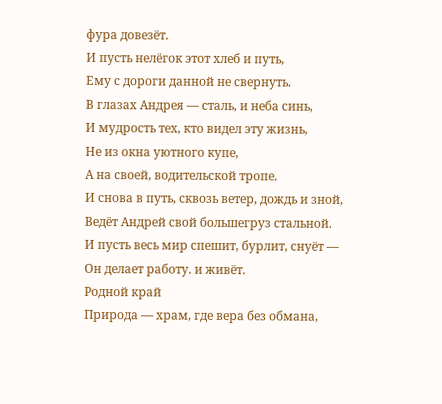фура довезёт.
И пусть нелёгок этот хлеб и путь,
Ему с дороги данной не свернуть.
В глазах Андрея — сталь, и неба синь,
И мудрость тех, кто видел эту жизнь,
Не из окна уютного купе,
А на своей, водительской тропе.
И снова в путь, сквозь ветер, дождь и зной,
Ведёт Андрей свой большегруз стальной.
И пусть весь мир спешит, бурлит, снуёт —
Он делает работу. и живёт.
Родной край
Природа — храм, где вера без обмана,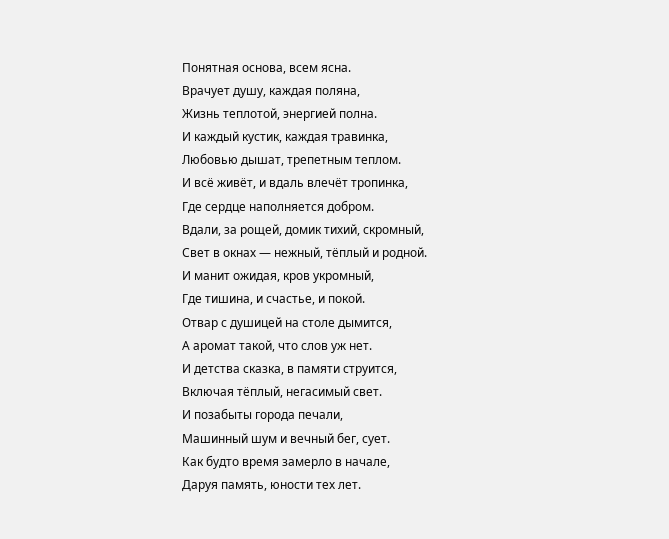Понятная основа, всем ясна.
Врачует душу, каждая поляна,
Жизнь теплотой, энергией полна.
И каждый кустик, каждая травинка,
Любовью дышат, трепетным теплом.
И всё живёт, и вдаль влечёт тропинка,
Где сердце наполняется добром.
Вдали, за рощей, домик тихий, скромный,
Свет в окнах — нежный, тёплый и родной.
И манит ожидая, кров укромный,
Где тишина, и счастье, и покой.
Отвар с душицей на столе дымится,
А аромат такой, что слов уж нет.
И детства сказка, в памяти струится,
Включая тёплый, негасимый свет.
И позабыты города печали,
Машинный шум и вечный бег, сует.
Как будто время замерло в начале,
Даруя память, юности тех лет.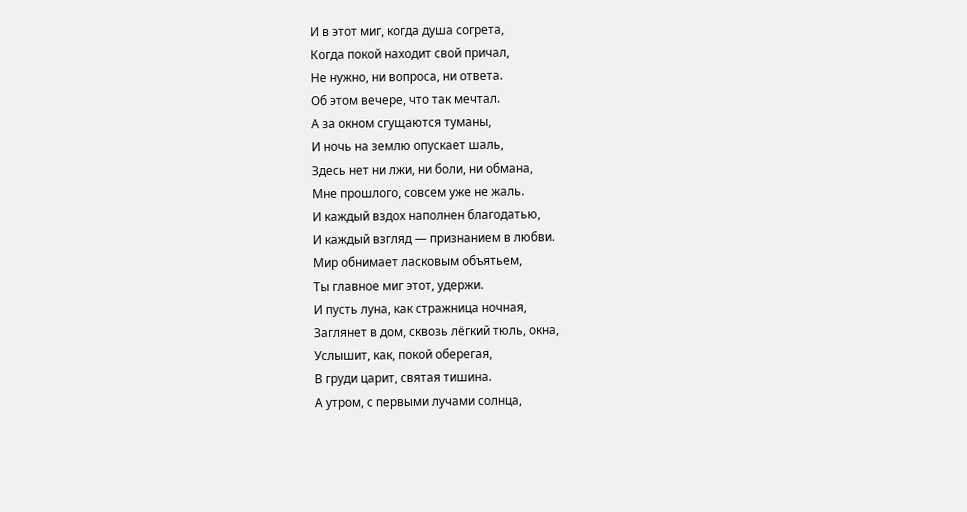И в этот миг, когда душа согрета,
Когда покой находит свой причал,
Не нужно, ни вопроса, ни ответа.
Об этом вечере, что так мечтал.
А за окном сгущаются туманы,
И ночь на землю опускает шаль,
Здесь нет ни лжи, ни боли, ни обмана,
Мне прошлого, совсем уже не жаль.
И каждый вздох наполнен благодатью,
И каждый взгляд — признанием в любви.
Мир обнимает ласковым объятьем,
Ты главное миг этот, удержи.
И пусть луна, как стражница ночная,
Заглянет в дом, сквозь лёгкий тюль, окна,
Услышит, как, покой оберегая,
В груди царит, святая тишина.
А утром, с первыми лучами солнца,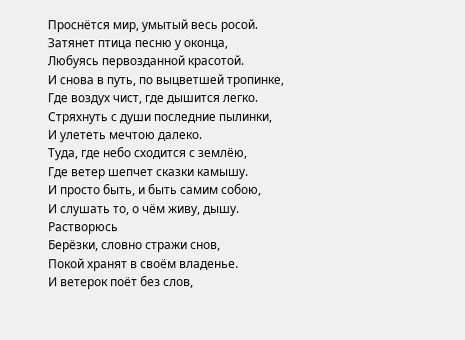Проснётся мир, умытый весь росой.
Затянет птица песню у оконца,
Любуясь первозданной красотой.
И снова в путь, по выцветшей тропинке,
Где воздух чист, где дышится легко.
Стряхнуть с души последние пылинки,
И улететь мечтою далеко.
Туда, где небо сходится с землёю,
Где ветер шепчет сказки камышу.
И просто быть, и быть самим собою,
И слушать то, о чём живу, дышу.
Растворюсь
Берёзки, словно стражи снов,
Покой хранят в своём владенье.
И ветерок поёт без слов,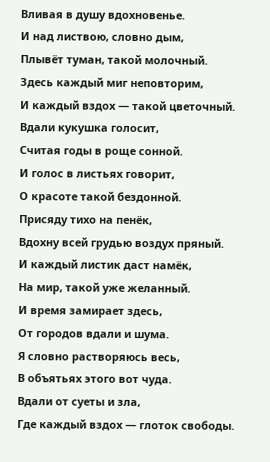Вливая в душу вдохновенье.
И над листвою, словно дым,
Плывёт туман, такой молочный.
Здесь каждый миг неповторим,
И каждый вздох — такой цветочный.
Вдали кукушка голосит,
Считая годы в роще сонной.
И голос в листьях говорит,
О красоте такой бездонной.
Присяду тихо на пенёк,
Вдохну всей грудью воздух пряный.
И каждый листик даст намёк,
На мир, такой уже желанный.
И время замирает здесь,
От городов вдали и шума.
Я словно растворяюсь весь,
В объятьях этого вот чуда.
Вдали от суеты и зла,
Где каждый вздох — глоток свободы.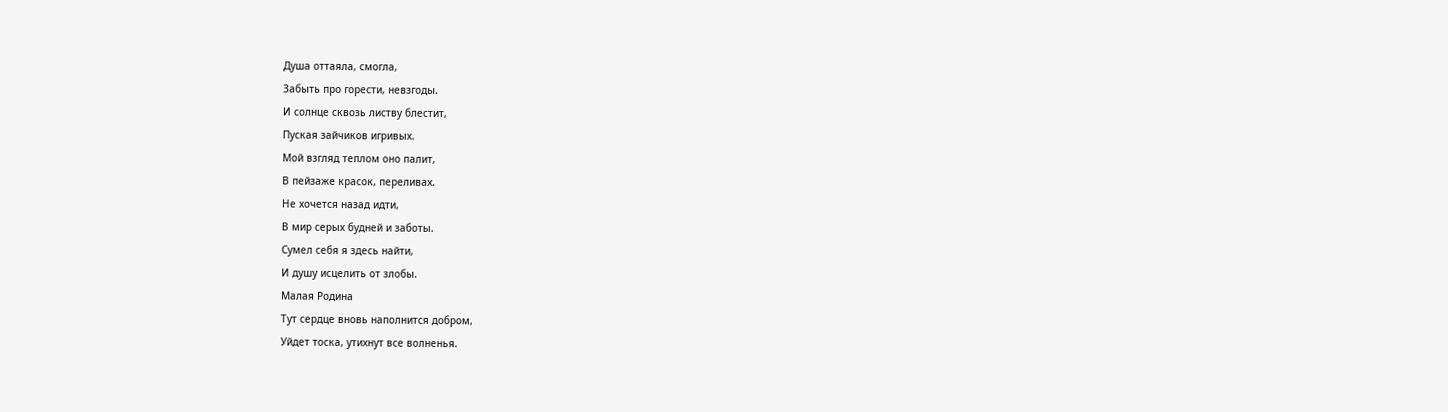Душа оттаяла, смогла,
Забыть про горести, невзгоды.
И солнце сквозь листву блестит,
Пуская зайчиков игривых.
Мой взгляд теплом оно палит,
В пейзаже красок, переливах.
Не хочется назад идти,
В мир серых будней и заботы.
Сумел себя я здесь найти,
И душу исцелить от злобы.
Малая Родина
Тут сердце вновь наполнится добром,
Уйдет тоска, утихнут все волненья.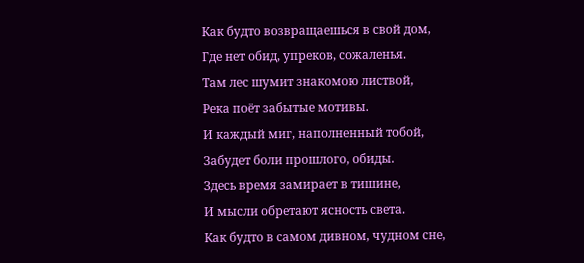Как будто возвращаешься в свой дом,
Где нет обид, упреков, сожаленья.
Там лес шумит знакомою листвой,
Река поёт забытые мотивы.
И каждый миг, наполненный тобой,
Забудет боли прошлого, обиды.
Здесь время замирает в тишине,
И мысли обретают ясность света.
Как будто в самом дивном, чудном сне,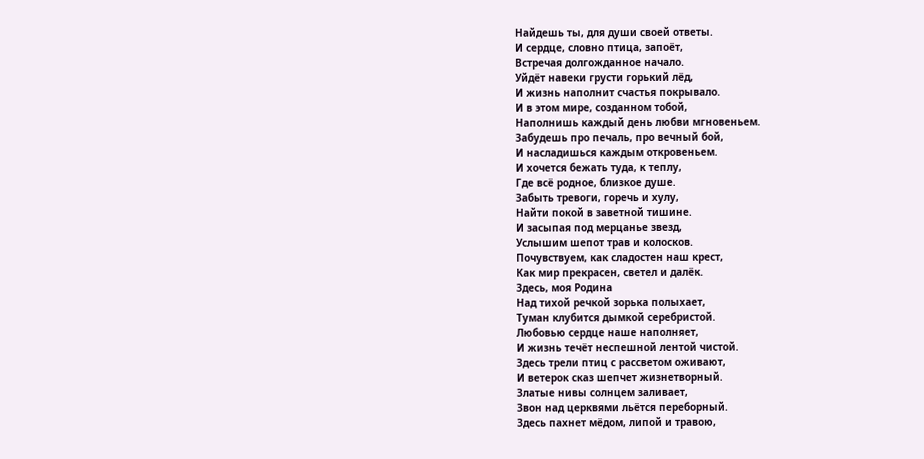Найдешь ты, для души своей ответы.
И сердце, словно птица, запоёт,
Встречая долгожданное начало.
Уйдёт навеки грусти горький лёд,
И жизнь наполнит счастья покрывало.
И в этом мире, созданном тобой,
Наполнишь каждый день любви мгновеньем.
Забудешь про печаль, про вечный бой,
И насладишься каждым откровеньем.
И хочется бежать туда, к теплу,
Где всё родное, близкое душе.
Забыть тревоги, горечь и хулу,
Найти покой в заветной тишине.
И засыпая под мерцанье звезд,
Услышим шепот трав и колосков.
Почувствуем, как сладостен наш крест,
Как мир прекрасен, светел и далёк.
Здесь, моя Родина
Над тихой речкой зорька полыхает,
Туман клубится дымкой серебристой.
Любовью сердце наше наполняет,
И жизнь течёт неспешной лентой чистой.
Здесь трели птиц с рассветом оживают,
И ветерок сказ шепчет жизнетворный.
Златые нивы солнцем заливает,
Звон над церквями льётся переборный.
Здесь пахнет мёдом, липой и травою,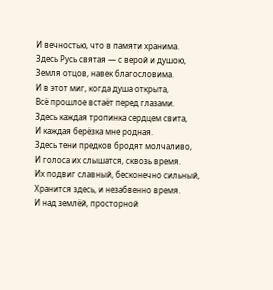И вечностью, что в памяти хранима.
Здесь Русь святая — с верой и душою,
Земля отцов, навек благословима.
И в этот миг, когда душа открыта,
Всё прошлое встаёт перед глазами.
Здесь каждая тропинка сердцем свита,
И каждая берёзка мне родная.
Здесь тени предков бродят молчаливо,
И голоса их слышатся, сквозь время.
Их подвиг славный, бесконечно сильный,
Хранится здесь, и незабвенно время.
И над землёй, просторной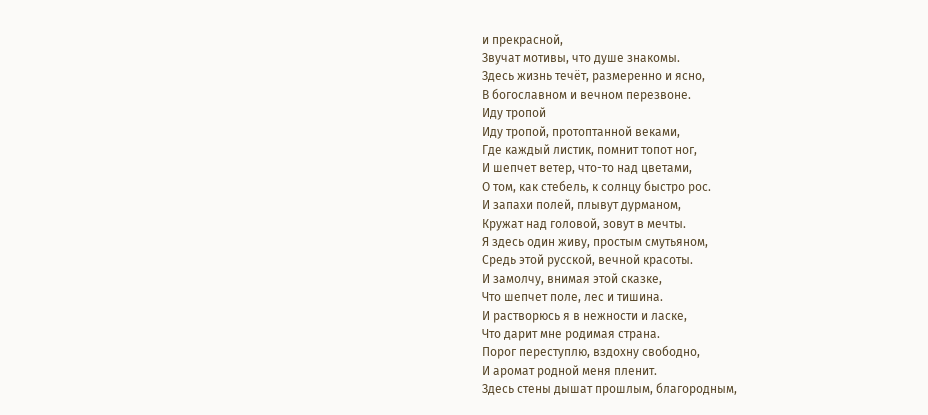и прекрасной,
Звучат мотивы, что душе знакомы.
Здесь жизнь течёт, размеренно и ясно,
В богославном и вечном перезвоне.
Иду тропой
Иду тропой, протоптанной веками,
Где каждый листик, помнит топот ног,
И шепчет ветер, что-то над цветами,
О том, как стебель, к солнцу быстро рос.
И запахи полей, плывут дурманом,
Кружат над головой, зовут в мечты.
Я здесь один живу, простым смутьяном,
Средь этой русской, вечной красоты.
И замолчу, внимая этой сказке,
Что шепчет поле, лес и тишина.
И растворюсь я в нежности и ласке,
Что дарит мне родимая страна.
Порог переступлю, вздохну свободно,
И аромат родной меня пленит.
Здесь стены дышат прошлым, благородным,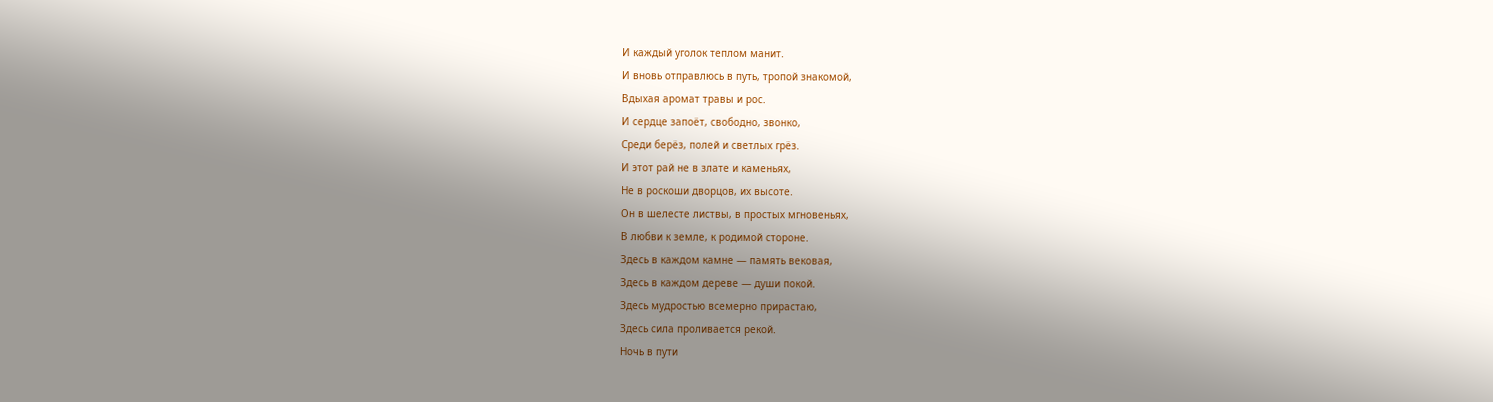И каждый уголок теплом манит.
И вновь отправлюсь в путь, тропой знакомой,
Вдыхая аромат травы и рос.
И сердце запоёт, свободно, звонко,
Среди берёз, полей и светлых грёз.
И этот рай не в злате и каменьях,
Не в роскоши дворцов, их высоте.
Он в шелесте листвы, в простых мгновеньях,
В любви к земле, к родимой стороне.
Здесь в каждом камне — память вековая,
Здесь в каждом дереве — души покой.
Здесь мудростью всемерно прирастаю,
Здесь сила проливается рекой.
Ночь в пути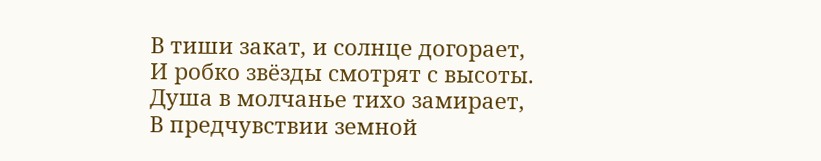В тиши закат, и солнце догорает,
И робко звёзды смотрят с высоты.
Душа в молчанье тихо замирает,
В предчувствии земной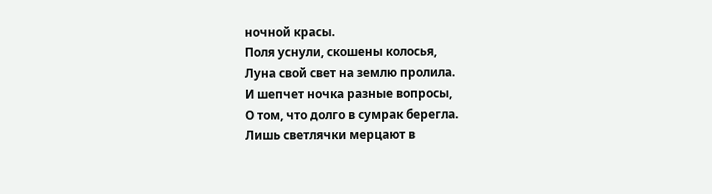ночной красы.
Поля уснули, скошены колосья,
Луна свой свет на землю пролила.
И шепчет ночка разные вопросы,
О том, что долго в сумрак берегла.
Лишь светлячки мерцают в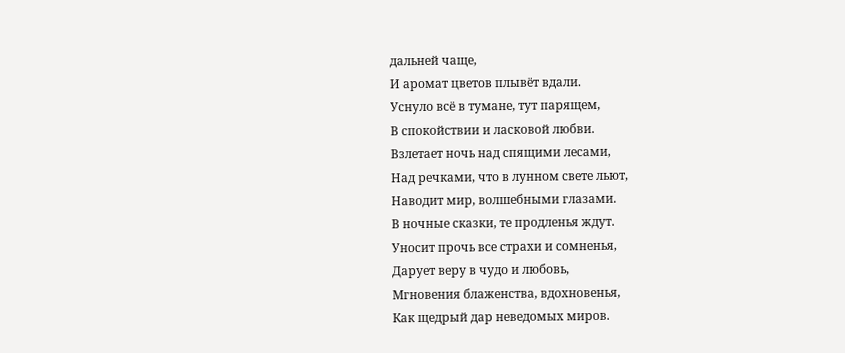дальней чаще,
И аромат цветов плывёт вдали.
Уснуло всё в тумане, тут парящем,
В спокойствии и ласковой любви.
Взлетает ночь над спящими лесами,
Над речками, что в лунном свете льют,
Наводит мир, волшебными глазами.
В ночные сказки, те продленья ждут.
Уносит прочь все страхи и сомненья,
Дарует веру в чудо и любовь,
Мгновения блаженства, вдохновенья,
Как щедрый дар неведомых миров.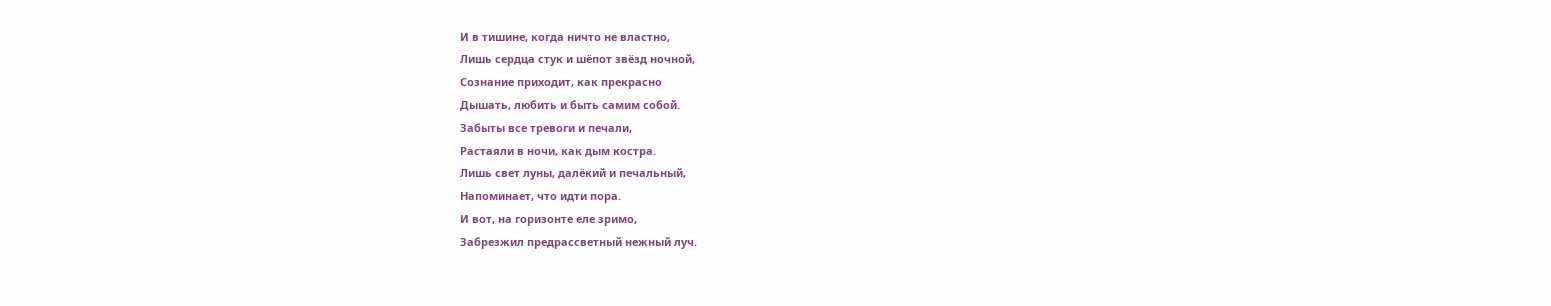И в тишине, когда ничто не властно,
Лишь сердца стук и шёпот звёзд ночной,
Сознание приходит, как прекрасно
Дышать, любить и быть самим собой.
Забыты все тревоги и печали,
Растаяли в ночи, как дым костра.
Лишь свет луны, далёкий и печальный,
Напоминает, что идти пора.
И вот, на горизонте еле зримо,
Забрезжил предрассветный нежный луч.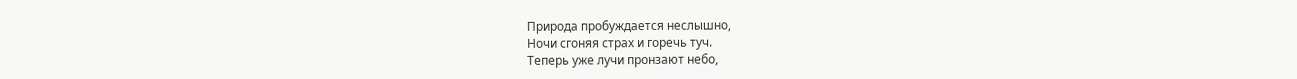Природа пробуждается неслышно,
Ночи сгоняя страх и горечь туч.
Теперь уже лучи пронзают небо,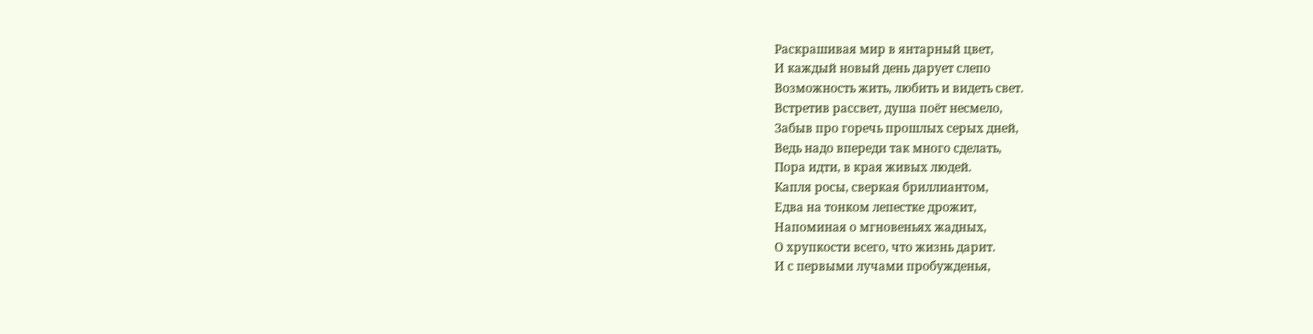Раскрашивая мир в янтарный цвет,
И каждый новый день дарует слепо
Возможность жить, любить и видеть свет.
Встретив рассвет, душа поёт несмело,
Забыв про горечь прошлых серых дней,
Ведь надо впереди так много сделать,
Пора идти, в края живых людей.
Капля росы, сверкая бриллиантом,
Едва на тонком лепестке дрожит,
Напоминая о мгновеньях жадных,
О хрупкости всего, что жизнь дарит.
И с первыми лучами пробужденья,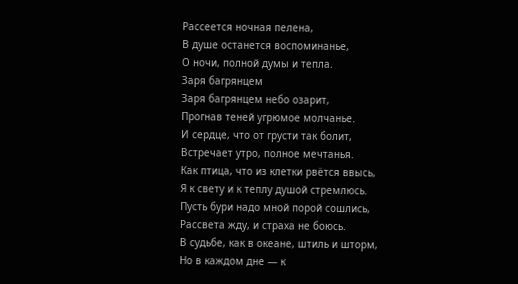Рассеется ночная пелена,
В душе останется воспоминанье,
О ночи, полной думы и тепла.
Заря багрянцем
Заря багрянцем небо озарит,
Прогнав теней угрюмое молчанье.
И сердце, что от грусти так болит,
Встречает утро, полное мечтанья.
Как птица, что из клетки рвётся ввысь,
Я к свету и к теплу душой стремлюсь.
Пусть бури надо мной порой сошлись,
Рассвета жду, и страха не боюсь.
В судьбе, как в океане, штиль и шторм,
Но в каждом дне — к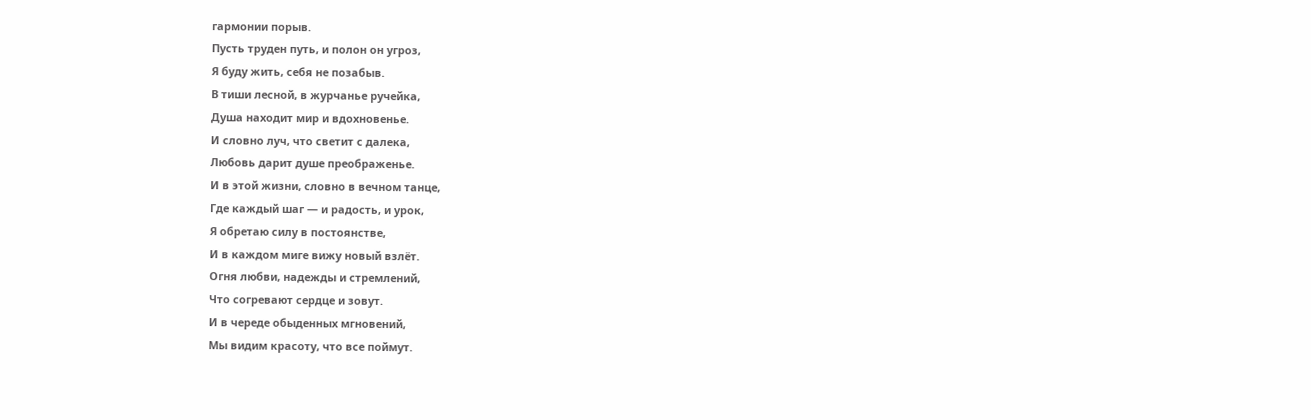гармонии порыв.
Пусть труден путь, и полон он угроз,
Я буду жить, себя не позабыв.
В тиши лесной, в журчанье ручейка,
Душа находит мир и вдохновенье.
И словно луч, что светит с далека,
Любовь дарит душе преображенье.
И в этой жизни, словно в вечном танце,
Где каждый шаг — и радость, и урок,
Я обретаю силу в постоянстве,
И в каждом миге вижу новый взлёт.
Огня любви, надежды и стремлений,
Что согревают сердце и зовут.
И в череде обыденных мгновений,
Мы видим красоту, что все поймут.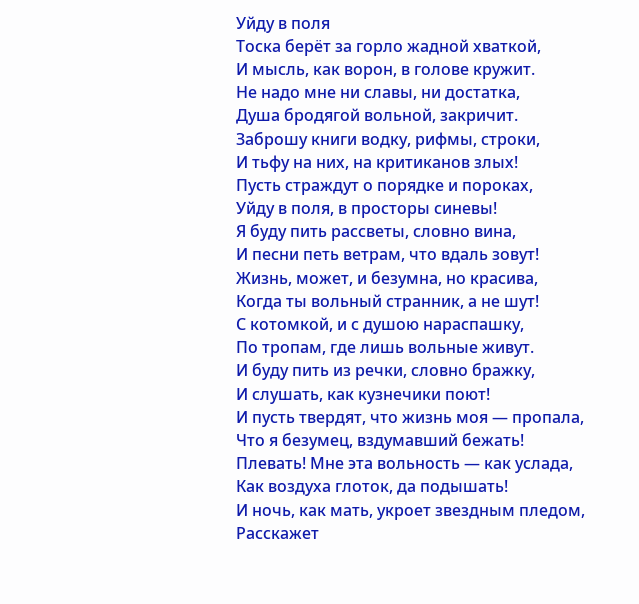Уйду в поля
Тоска берёт за горло жадной хваткой,
И мысль, как ворон, в голове кружит.
Не надо мне ни славы, ни достатка,
Душа бродягой вольной, закричит.
Заброшу книги водку, рифмы, строки,
И тьфу на них, на критиканов злых!
Пусть страждут о порядке и пороках,
Уйду в поля, в просторы синевы!
Я буду пить рассветы, словно вина,
И песни петь ветрам, что вдаль зовут!
Жизнь, может, и безумна, но красива,
Когда ты вольный странник, а не шут!
С котомкой, и с душою нараспашку,
По тропам, где лишь вольные живут.
И буду пить из речки, словно бражку,
И слушать, как кузнечики поют!
И пусть твердят, что жизнь моя — пропала,
Что я безумец, вздумавший бежать!
Плевать! Мне эта вольность — как услада,
Как воздуха глоток, да подышать!
И ночь, как мать, укроет звездным пледом,
Расскажет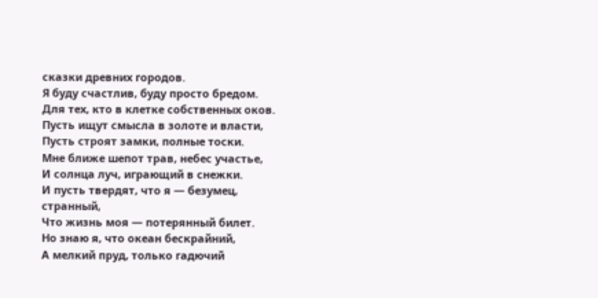сказки древних городов.
Я буду счастлив, буду просто бредом.
Для тех, кто в клетке собственных оков.
Пусть ищут смысла в золоте и власти,
Пусть строят замки, полные тоски.
Мне ближе шепот трав, небес участье,
И солнца луч, играющий в снежки.
И пусть твердят, что я — безумец, странный,
Что жизнь моя — потерянный билет.
Но знаю я, что океан бескрайний,
А мелкий пруд, только гадючий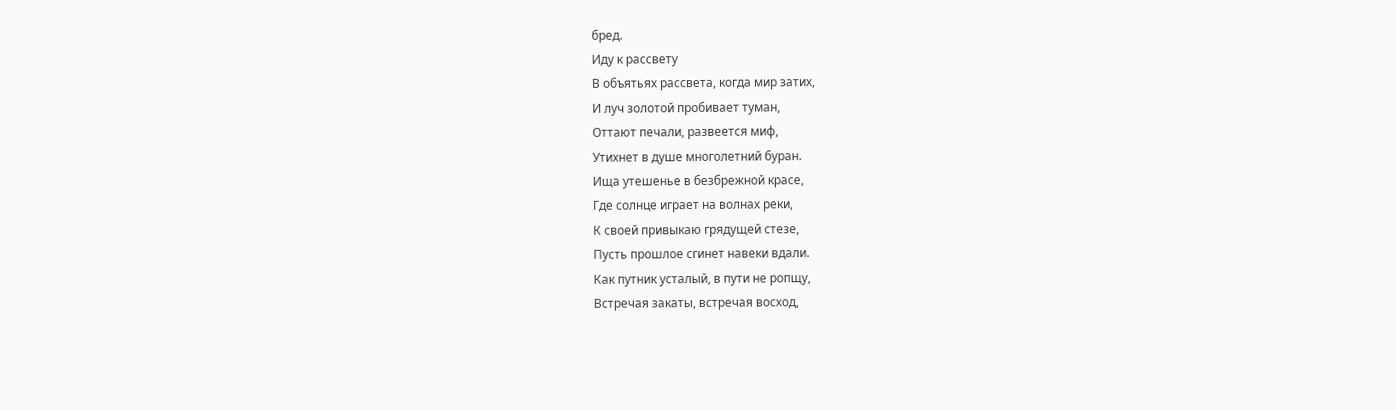бред.
Иду к рассвету
В объятьях рассвета, когда мир затих,
И луч золотой пробивает туман,
Оттают печали, развеется миф,
Утихнет в душе многолетний буран.
Ища утешенье в безбрежной красе,
Где солнце играет на волнах реки,
К своей привыкаю грядущей стезе,
Пусть прошлое сгинет навеки вдали.
Как путник усталый, в пути не ропщу,
Встречая закаты, встречая восход,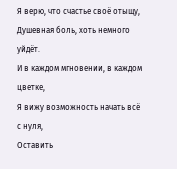Я верю, что счастье своё отыщу,
Душевная боль, хоть немного уйдёт.
И в каждом мгновении, в каждом цветке,
Я вижу возможность начать всё с нуля,
Оставить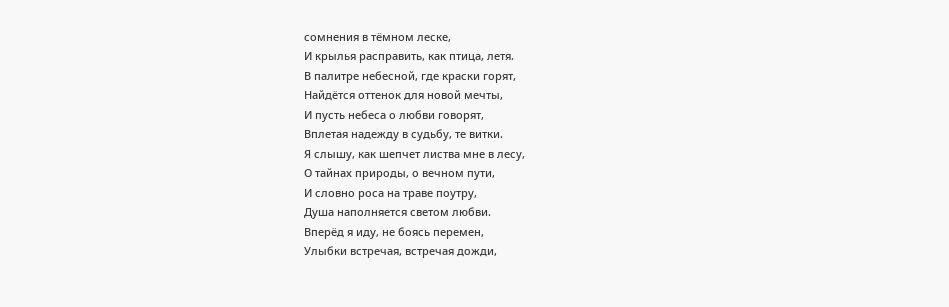сомнения в тёмном леске,
И крылья расправить, как птица, летя.
В палитре небесной, где краски горят,
Найдётся оттенок для новой мечты,
И пусть небеса о любви говорят,
Вплетая надежду в судьбу, те витки.
Я слышу, как шепчет листва мне в лесу,
О тайнах природы, о вечном пути,
И словно роса на траве поутру,
Душа наполняется светом любви.
Вперёд я иду, не боясь перемен,
Улыбки встречая, встречая дожди,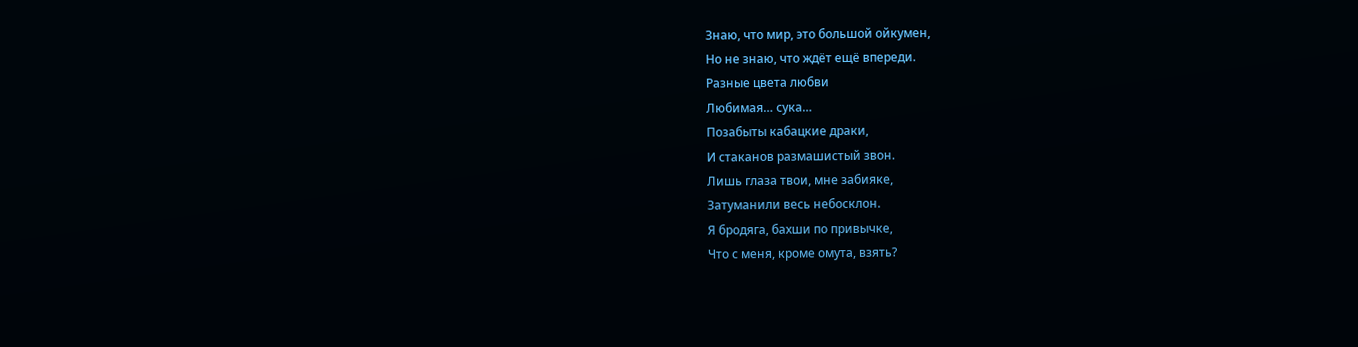Знаю, что мир, это большой ойкумен,
Но не знаю, что ждёт ещё впереди.
Разные цвета любви
Любимая… сука…
Позабыты кабацкие драки,
И стаканов размашистый звон.
Лишь глаза твои, мне забияке,
Затуманили весь небосклон.
Я бродяга, бахши по привычке,
Что с меня, кроме омута, взять?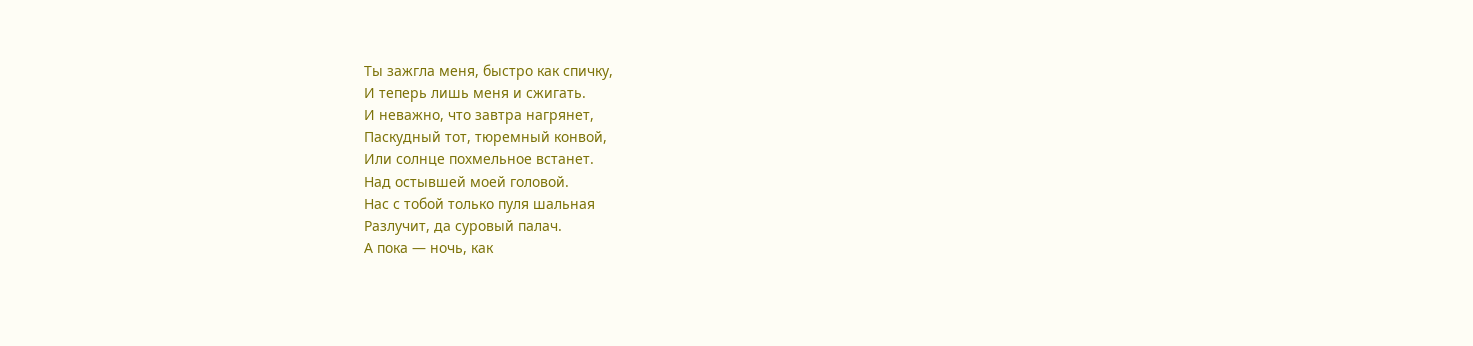Ты зажгла меня, быстро как спичку,
И теперь лишь меня и сжигать.
И неважно, что завтра нагрянет,
Паскудный тот, тюремный конвой,
Или солнце похмельное встанет.
Над остывшей моей головой.
Нас с тобой только пуля шальная
Разлучит, да суровый палач.
А пока — ночь, как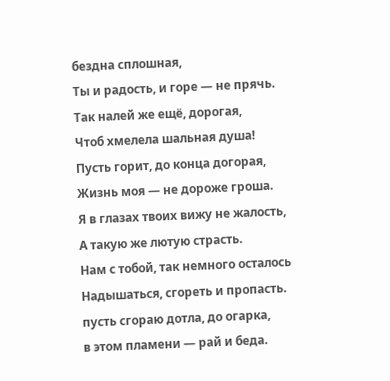бездна сплошная,
Ты и радость, и горе — не прячь.
Так налей же ещё, дорогая,
Чтоб хмелела шальная душа!
Пусть горит, до конца догорая,
Жизнь моя — не дороже гроша.
Я в глазах твоих вижу не жалость,
А такую же лютую страсть.
Нам с тобой, так немного осталось
Надышаться, сгореть и пропасть.
пусть сгораю дотла, до огарка,
в этом пламени — рай и беда.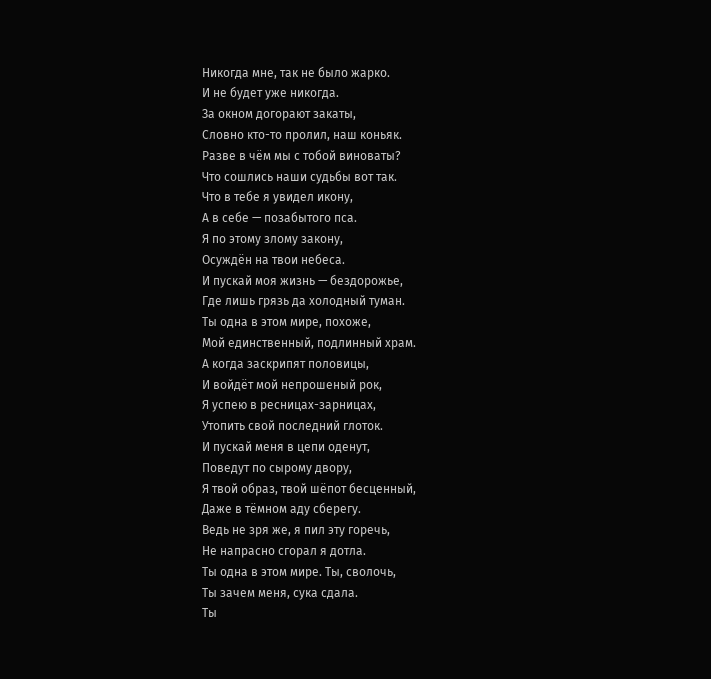Никогда мне, так не было жарко.
И не будет уже никогда.
За окном догорают закаты,
Словно кто-то пролил, наш коньяк.
Разве в чём мы с тобой виноваты?
Что сошлись наши судьбы вот так.
Что в тебе я увидел икону,
А в себе — позабытого пса.
Я по этому злому закону,
Осуждён на твои небеса.
И пускай моя жизнь — бездорожье,
Где лишь грязь да холодный туман.
Ты одна в этом мире, похоже,
Мой единственный, подлинный храм.
А когда заскрипят половицы,
И войдёт мой непрошеный рок,
Я успею в ресницах-зарницах,
Утопить свой последний глоток.
И пускай меня в цепи оденут,
Поведут по сырому двору,
Я твой образ, твой шёпот бесценный,
Даже в тёмном аду сберегу.
Ведь не зря же, я пил эту горечь,
Не напрасно сгорал я дотла.
Ты одна в этом мире. Ты, сволочь,
Ты зачем меня, сука сдала.
Ты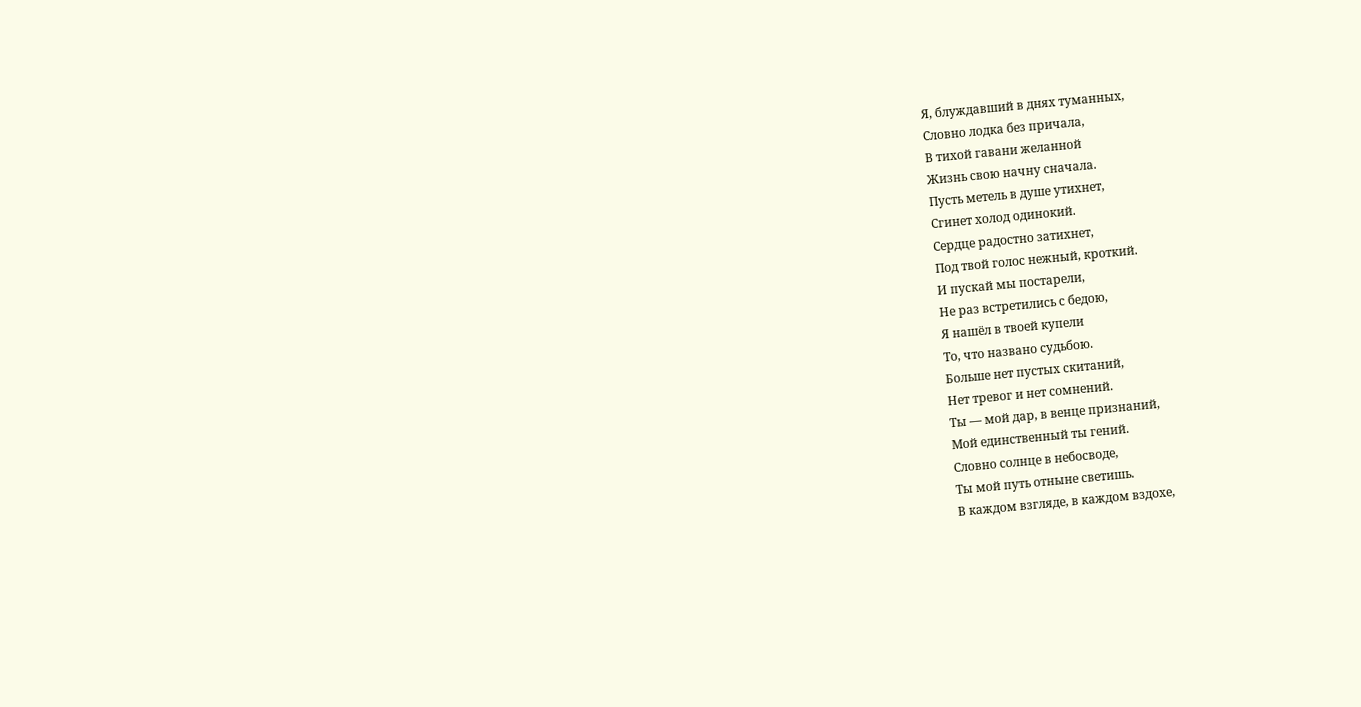Я, блуждавший в днях туманных,
Словно лодка без причала,
В тихой гавани желанной
Жизнь свою начну сначала.
Пусть метель в душе утихнет,
Сгинет холод одинокий.
Сердце радостно затихнет,
Под твой голос нежный, кроткий.
И пускай мы постарели,
Не раз встретились с бедою,
Я нашёл в твоей купели
То, что названо судьбою.
Больше нет пустых скитаний,
Нет тревог и нет сомнений.
Ты — мой дар, в венце признаний,
Мой единственный ты гений.
Словно солнце в небосводе,
Ты мой путь отныне светишь.
В каждом взгляде, в каждом вздохе,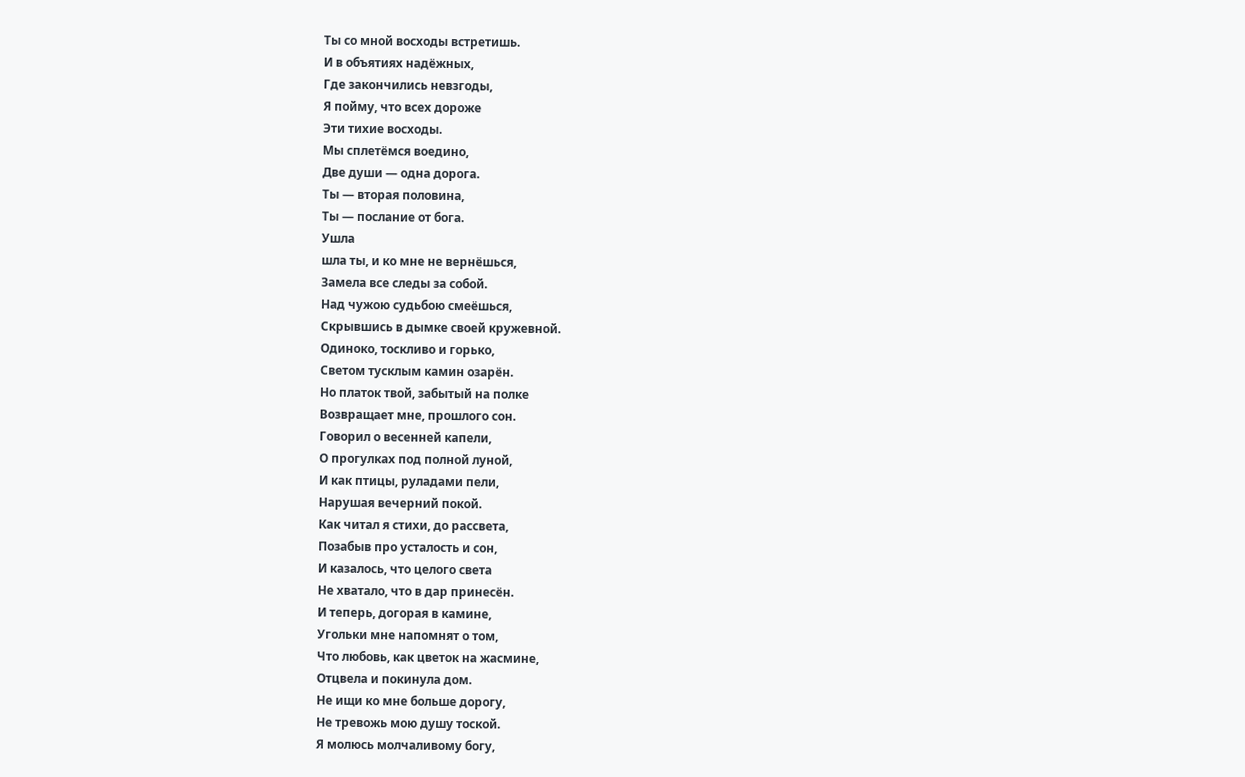Ты со мной восходы встретишь.
И в объятиях надёжных,
Где закончились невзгоды,
Я пойму, что всех дороже
Эти тихие восходы.
Мы сплетёмся воедино,
Две души — одна дорога.
Ты — вторая половина,
Ты — послание от бога.
Ушла
шла ты, и ко мне не вернёшься,
Замела все следы за собой.
Над чужою судьбою смеёшься,
Скрывшись в дымке своей кружевной.
Одиноко, тоскливо и горько,
Светом тусклым камин озарён.
Но платок твой, забытый на полке
Возвращает мне, прошлого сон.
Говорил о весенней капели,
О прогулках под полной луной,
И как птицы, руладами пели,
Нарушая вечерний покой.
Как читал я стихи, до рассвета,
Позабыв про усталость и сон,
И казалось, что целого света
Не хватало, что в дар принесён.
И теперь, догорая в камине,
Угольки мне напомнят о том,
Что любовь, как цветок на жасмине,
Отцвела и покинула дом.
Не ищи ко мне больше дорогу,
Не тревожь мою душу тоской.
Я молюсь молчаливому богу,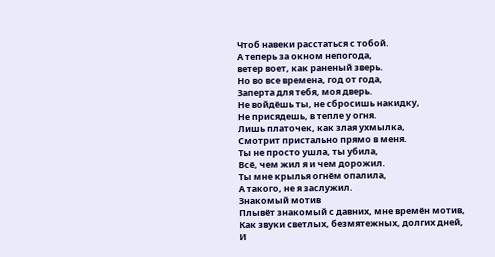Чтоб навеки расстаться с тобой.
А теперь за окном непогода,
ветер воет, как раненый зверь.
Но во все времена, год от года,
Заперта для тебя, моя дверь.
Не войдёшь ты, не сбросишь накидку,
Не присядешь, в тепле у огня.
Лишь платочек, как злая ухмылка,
Смотрит пристально прямо в меня.
Ты не просто ушла, ты убила,
Всё, чем жил я и чем дорожил.
Ты мне крылья огнём опалила,
А такого, не я заслужил.
Знакомый мотив
Плывёт знакомый с давних, мне времён мотив,
Как звуки светлых, безмятежных, долгих дней,
И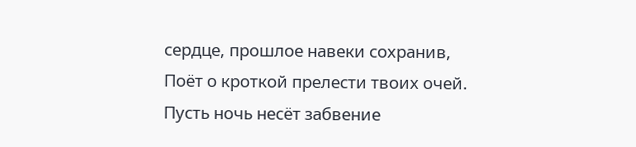сердце, прошлое навеки сохранив,
Поёт о кроткой прелести твоих очей.
Пусть ночь несёт забвение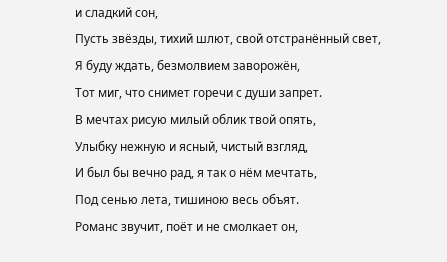и сладкий сон,
Пусть звёзды, тихий шлют, свой отстранённый свет,
Я буду ждать, безмолвием заворожён,
Тот миг, что снимет горечи с души запрет.
В мечтах рисую милый облик твой опять,
Улыбку нежную и ясный, чистый взгляд,
И был бы вечно рад, я так о нём мечтать,
Под сенью лета, тишиною весь объят.
Романс звучит, поёт и не смолкает он,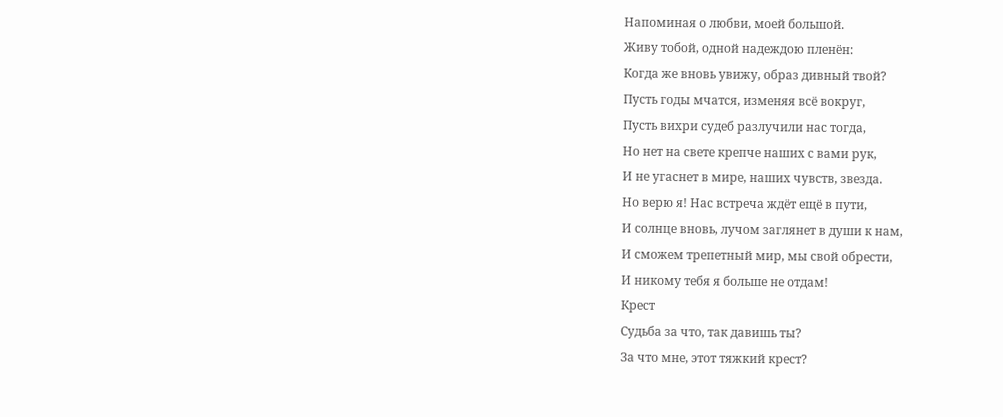Напоминая о любви, моей большой.
Живу тобой, одной надеждою пленён:
Когда же вновь увижу, образ дивный твой?
Пусть годы мчатся, изменяя всё вокруг,
Пусть вихри судеб разлучили нас тогда,
Но нет на свете крепче наших с вами рук,
И не угаснет в мире, наших чувств, звезда.
Но верю я! Нас встреча ждёт ещё в пути,
И солнце вновь, лучом заглянет в души к нам,
И сможем трепетный мир, мы свой обрести,
И никому тебя я больше не отдам!
Крест
Судьба за что, так давишь ты?
За что мне, этот тяжкий крест?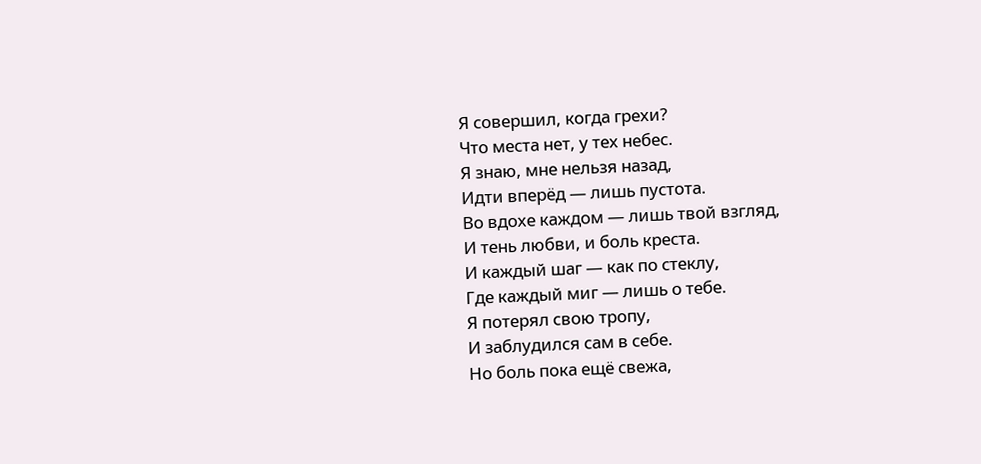Я совершил, когда грехи?
Что места нет, у тех небес.
Я знаю, мне нельзя назад,
Идти вперёд — лишь пустота.
Во вдохе каждом — лишь твой взгляд,
И тень любви, и боль креста.
И каждый шаг — как по стеклу,
Где каждый миг — лишь о тебе.
Я потерял свою тропу,
И заблудился сам в себе.
Но боль пока ещё свежа,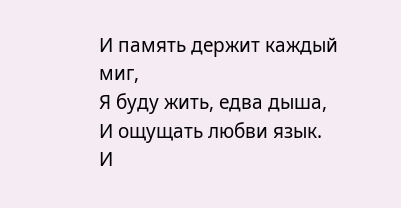И память держит каждый миг,
Я буду жить, едва дыша,
И ощущать любви язык.
И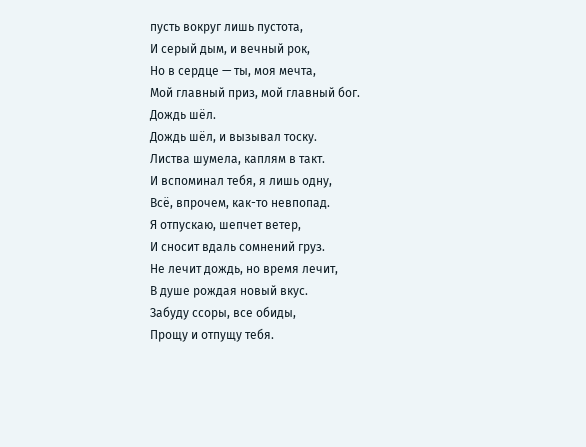пусть вокруг лишь пустота,
И серый дым, и вечный рок,
Но в сердце — ты, моя мечта,
Мой главный приз, мой главный бог.
Дождь шёл.
Дождь шёл, и вызывал тоску.
Листва шумела, каплям в такт.
И вспоминал тебя, я лишь одну,
Всё, впрочем, как-то невпопад.
Я отпускаю, шепчет ветер,
И сносит вдаль сомнений груз.
Не лечит дождь, но время лечит,
В душе рождая новый вкус.
Забуду ссоры, все обиды,
Прощу и отпущу тебя.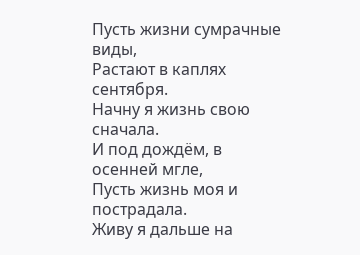Пусть жизни сумрачные виды,
Растают в каплях сентября.
Начну я жизнь свою сначала.
И под дождём, в осенней мгле,
Пусть жизнь моя и пострадала.
Живу я дальше на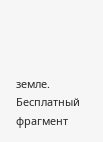земле.
Бесплатный фрагмент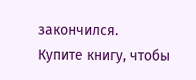закончился.
Купите книгу, чтобы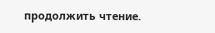продолжить чтение.